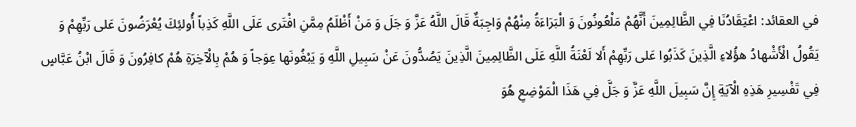في العقائد: اعْتِقَادُنَا فِي الظَّالِمِينَ أَنَّهُمْ مَلْعُونُونَ وَ الْبَرَاءَةُ مِنْهُمْ وَاجِبَةٌ قَالَ اللَّهُ عَزَّ وَ جَلَ وَ مَنْ أَظْلَمُ مِمَّنِ افْتَرى عَلَى اللَّهِ كَذِباً أُولئِكَ يُعْرَضُونَ عَلى رَبِّهِمْ وَ يَقُولُ الْأَشْهادُ هؤُلاءِ الَّذِينَ كَذَبُوا عَلى رَبِّهِمْ أَلا لَعْنَةُ اللَّهِ عَلَى الظَّالِمِينَ الَّذِينَ يَصُدُّونَ عَنْ سَبِيلِ اللَّهِ وَ يَبْغُونَها عِوَجاً وَ هُمْ بِالْآخِرَةِ هُمْ كافِرُونَ وَ قَالَ ابْنُ عَبَّاسٍ فِي تَفْسِيرِ هَذِهِ الْآيَةِ إِنَّ سَبِيلَ اللَّهِ عَزَّ وَ جَلَّ فِي هَذَا الْمَوْضِعِ هُوَ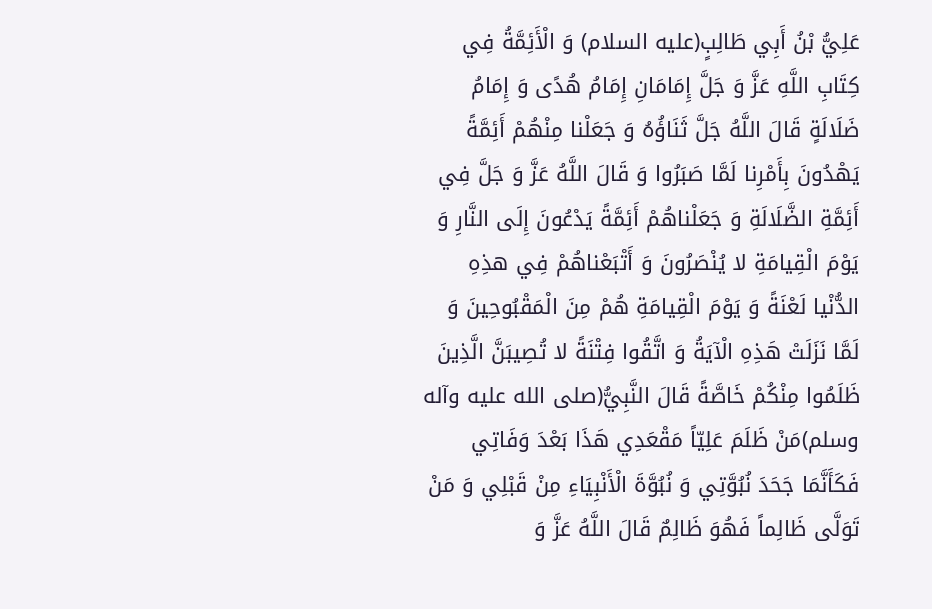عَلِيُّ بْنُ أَبِي طَالِبٍ(عليه السلام) وَ الْأَئِمَّةُ فِي كِتَابِ اللَّهِ عَزَّ وَ جَلَّ إِمَامَانِ إِمَامُ هُدًى وَ إِمَامُ ضَلَالَةٍ قَالَ اللَّهُ جَلَّ ثَنَاؤُهُ وَ جَعَلْنا مِنْهُمْ أَئِمَّةً يَهْدُونَ بِأَمْرِنا لَمَّا صَبَرُوا وَ قَالَ اللَّهُ عَزَّ وَ جَلَّ فِي أَئِمَّةِ الضَّلَالَةِ وَ جَعَلْناهُمْ أَئِمَّةً يَدْعُونَ إِلَى النَّارِ وَ يَوْمَ الْقِيامَةِ لا يُنْصَرُونَ وَ أَتْبَعْناهُمْ فِي هذِهِ الدُّنْيا لَعْنَةً وَ يَوْمَ الْقِيامَةِ هُمْ مِنَ الْمَقْبُوحِينَ وَ لَمَّا نَزَلَتْ هَذِهِ الْآيَةُ وَ اتَّقُوا فِتْنَةً لا تُصِيبَنَّ الَّذِينَ ظَلَمُوا مِنْكُمْ خَاصَّةً قَالَ النَّبِيُّ(صلى الله عليه وآله وسلم)مَنْ ظَلَمَ عَلِيّاً مَقْعَدِي هَذَا بَعْدَ وَفَاتِي فَكَأَنَّمَا جَحَدَ نُبُوَّتِي وَ نُبُوَّةَ الْأَنْبِيَاءِ مِنْ قَبْلِي وَ مَنْ تَوَلَّى ظَالِماً فَهُوَ ظَالِمٌ قَالَ اللَّهُ عَزَّ وَ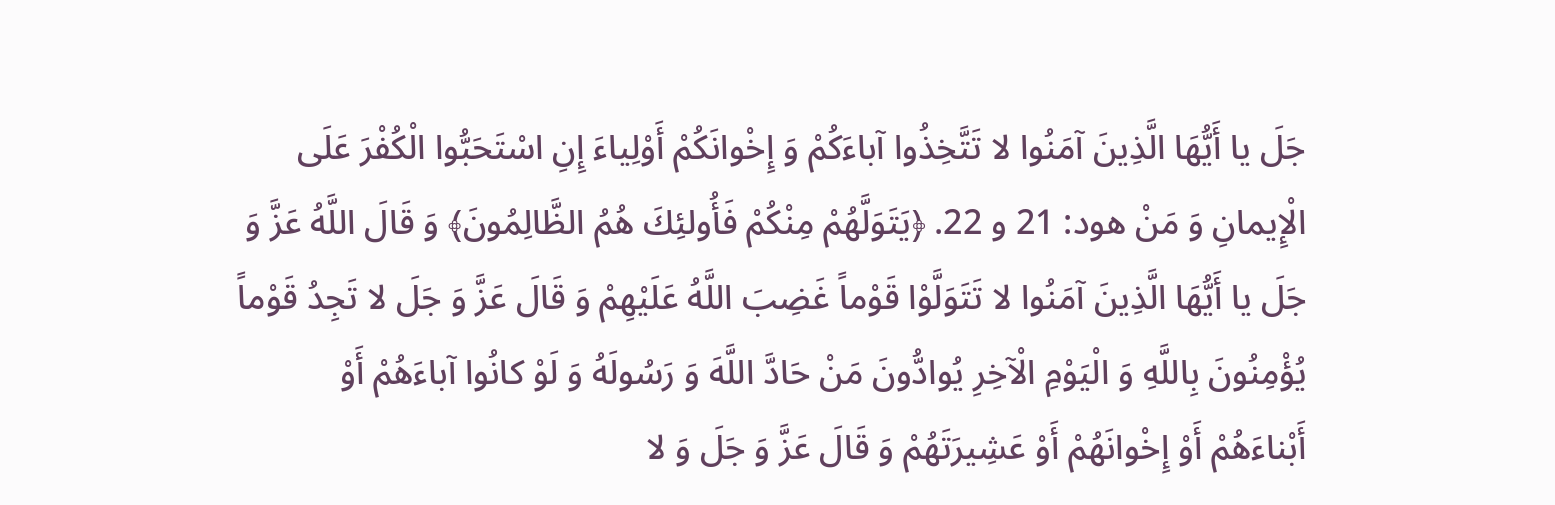جَلَ يا أَيُّهَا الَّذِينَ آمَنُوا لا تَتَّخِذُوا آباءَكُمْ وَ إِخْوانَكُمْ أَوْلِياءَ إِنِ اسْتَحَبُّوا الْكُفْرَ عَلَى الْإِيمانِ وَ مَنْ هود: 21 و 22. ﴿يَتَوَلَّهُمْ مِنْكُمْ فَأُولئِكَ هُمُ الظَّالِمُونَ﴾ وَ قَالَ اللَّهُ عَزَّ وَ جَلَ يا أَيُّهَا الَّذِينَ آمَنُوا لا تَتَوَلَّوْا قَوْماً غَضِبَ اللَّهُ عَلَيْهِمْ وَ قَالَ عَزَّ وَ جَلَ لا تَجِدُ قَوْماً يُؤْمِنُونَ بِاللَّهِ وَ الْيَوْمِ الْآخِرِ يُوادُّونَ مَنْ حَادَّ اللَّهَ وَ رَسُولَهُ وَ لَوْ كانُوا آباءَهُمْ أَوْ أَبْناءَهُمْ أَوْ إِخْوانَهُمْ أَوْ عَشِيرَتَهُمْ وَ قَالَ عَزَّ وَ جَلَ وَ لا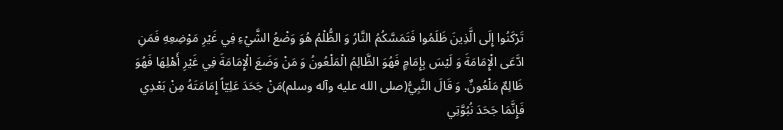تَرْكَنُوا إِلَى الَّذِينَ ظَلَمُوا فَتَمَسَّكُمُ النَّارُ وَ الظُّلْمُ هُوَ وَضْعُ الشَّيْءِ فِي غَيْرِ مَوْضِعِهِ فَمَنِ ادَّعَى الْإِمَامَةَ وَ لَيْسَ بِإِمَامٍ فَهُوَ الظَّالِمُ الْمَلْعُونُ وَ مَنْ وَضَعَ الْإِمَامَةَ فِي غَيْرِ أَهْلِهَا فَهُوَ ظَالِمٌ مَلْعُونٌ. وَ قَالَ النَّبِيُّ(صلى الله عليه وآله وسلم)مَنْ جَحَدَ عَلِيّاً إِمَامَتَهُ مِنْ بَعْدِي فَإِنَّمَا جَحَدَ نُبُوَّتِي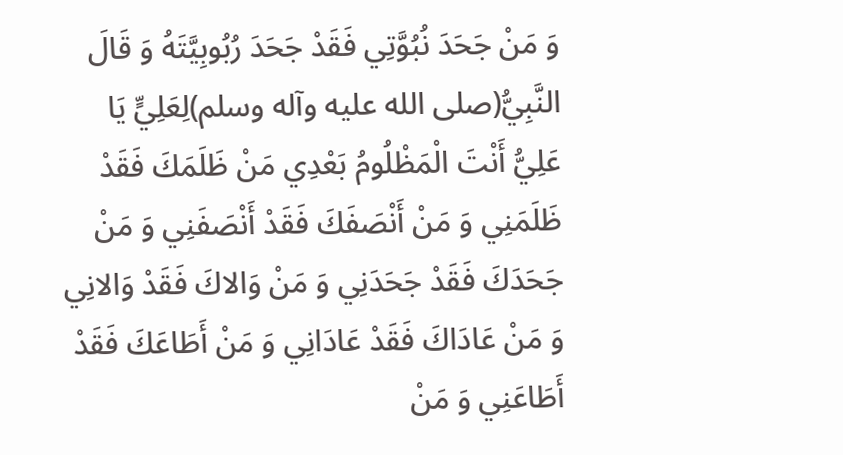وَ مَنْ جَحَدَ نُبُوَّتِي فَقَدْ جَحَدَ رُبُوبِيَّتَهُ وَ قَالَ النَّبِيُّ(صلى الله عليه وآله وسلم)لِعَلِيٍّ يَا عَلِيُّ أَنْتَ الْمَظْلُومُ بَعْدِي مَنْ ظَلَمَكَ فَقَدْ ظَلَمَنِي وَ مَنْ أَنْصَفَكَ فَقَدْ أَنْصَفَنِي وَ مَنْ جَحَدَكَ فَقَدْ جَحَدَنِي وَ مَنْ وَالاكَ فَقَدْ وَالانِي وَ مَنْ عَادَاكَ فَقَدْ عَادَانِي وَ مَنْ أَطَاعَكَ فَقَدْ أَطَاعَنِي وَ مَنْ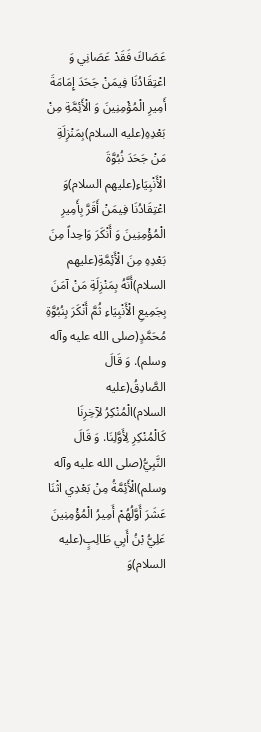عَصَاكَ فَقَدْ عَصَانِي وَ اعْتِقَادُنَا فِيمَنْ جَحَدَ إِمَامَةَ أَمِيرِ الْمُؤْمِنِينَ وَ الْأَئِمَّةِ مِنْ بَعْدِهِ(عليه السلام)بِمَنْزِلَةِ مَنْ جَحَدَ نُبُوَّةَ الْأَنْبِيَاءِ(عليهم السلام)وَ اعْتِقَادُنَا فِيمَنْ أَقَرَّ بِأَمِيرِ الْمُؤْمِنِينَ وَ أَنْكَرَ وَاحِداً مِنَ بَعْدِهِ مِنَ الْأَئِمَّةِ(عليهم السلام)أَنَّهُ بِمَنْزِلَةِ مَنْ آمَنَ بِجَمِيعِ الْأَنْبِيَاءِ ثُمَّ أَنْكَرَ بِنُبُوَّةِ مُحَمَّدٍ(صلى الله عليه وآله وسلم). وَ قَالَ الصَّادِقُ(عليه السلام)الْمُنْكِرُ لآِخِرِنَا كَالْمُنْكِرِ لِأَوَّلِنَا. وَ قَالَ النَّبِيُّ(صلى الله عليه وآله وسلم)الْأَئِمَّةُ مِنْ بَعْدِي اثْنَا عَشَرَ أَوَّلُهُمْ أَمِيرُ الْمُؤْمِنِينَ عَلِيُّ بْنُ أَبِي طَالِبٍ(عليه السلام)وَ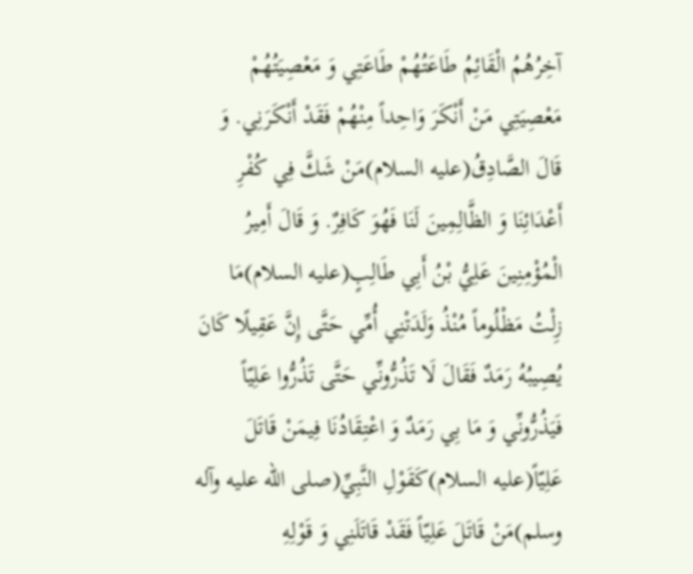آخِرُهُمُ الْقَائِمُ طَاعَتُهُمْ طَاعَتِي وَ مَعْصِيَتُهُمْ مَعْصِيَتِي مَنْ أَنْكَرَ وَاحِداً مِنْهُمْ فَقَدْ أَنْكَرَنِي. وَ قَالَ الصَّادِقُ(عليه السلام)مَنْ شَكَّ فِي كُفْرِ أَعْدَائِنَا وَ الظَّالِمِينَ لَنَا فَهُوَ كَافِرٌ. وَ قَالَ أَمِيرُ الْمُؤْمِنِينَ عَلِيُّ بْنُ أَبِي طَالِبٍ(عليه السلام)مَا زِلْتُ مَظْلُوماً مُنْذُ وَلَدَتْنِي أُمِّي حَتَّى إِنَّ عَقِيلًا كَانَ يُصِيبُهُ رَمَدٌ فَقَالَ لَا تَذُرُّونِّي حَتَّى تَذُرُّوا عَلِيّاً فَيَذُرُّونِّي وَ مَا بِي رَمَدٌ وَ اعْتِقَادُنَا فِيمَنْ قَاتَلَ عَلِيّاً(عليه السلام)كَقَوْلِ النَّبِيِّ(صلى الله عليه وآله وسلم)مَنْ قَاتَلَ عَلِيّاً فَقَدْ قَاتَلَنِي وَ قَوْلِهِ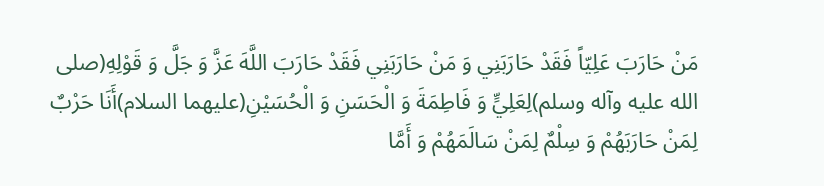مَنْ حَارَبَ عَلِيّاً فَقَدْ حَارَبَنِي وَ مَنْ حَارَبَنِي فَقَدْ حَارَبَ اللَّهَ عَزَّ وَ جَلَّ وَ قَوْلِهِ(صلى الله عليه وآله وسلم)لِعَلِيٍّ وَ فَاطِمَةَ وَ الْحَسَنِ وَ الْحُسَيْنِ(عليهما السلام)أَنَا حَرْبٌ لِمَنْ حَارَبَهُمْ وَ سِلْمٌ لِمَنْ سَالَمَهُمْ وَ أَمَّا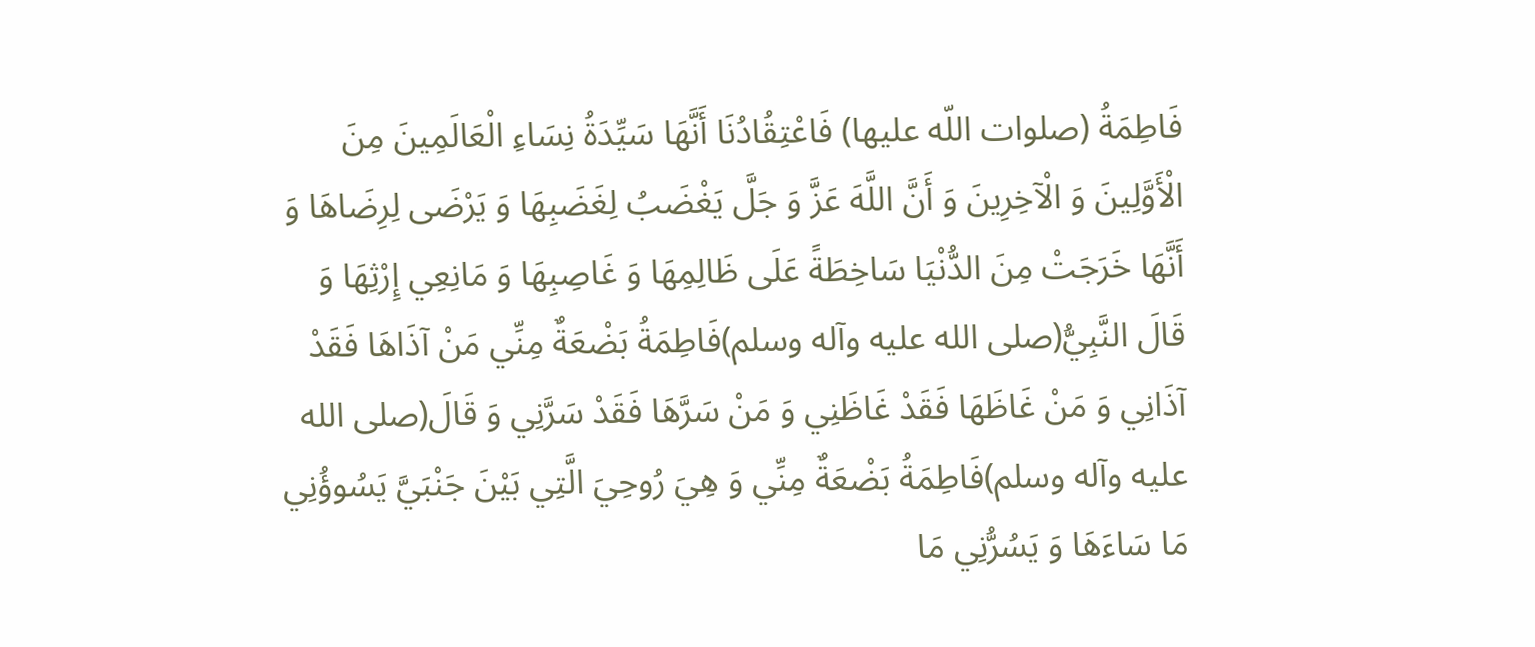فَاطِمَةُ (صلوات اللّه عليها) فَاعْتِقُادُنَا أَنَّهَا سَيِّدَةُ نِسَاءِ الْعَالَمِينَ مِنَ الْأَوَّلِينَ وَ الْآخِرِينَ وَ أَنَّ اللَّهَ عَزَّ وَ جَلَّ يَغْضَبُ لِغَضَبِهَا وَ يَرْضَى لِرِضَاهَا وَ أَنَّهَا خَرَجَتْ مِنَ الدُّنْيَا سَاخِطَةً عَلَى ظَالِمِهَا وَ غَاصِبِهَا وَ مَانِعِي إِرْثِهَا وَ قَالَ النَّبِيُّ(صلى الله عليه وآله وسلم)فَاطِمَةُ بَضْعَةٌ مِنِّي مَنْ آذَاهَا فَقَدْ آذَانِي وَ مَنْ غَاظَهَا فَقَدْ غَاظَنِي وَ مَنْ سَرَّهَا فَقَدْ سَرَّنِي وَ قَالَ(صلى الله عليه وآله وسلم)فَاطِمَةُ بَضْعَةٌ مِنِّي وَ هِيَ رُوحِيَ الَّتِي بَيْنَ جَنْبَيَّ يَسُوؤُنِي مَا سَاءَهَا وَ يَسُرُّنِي مَا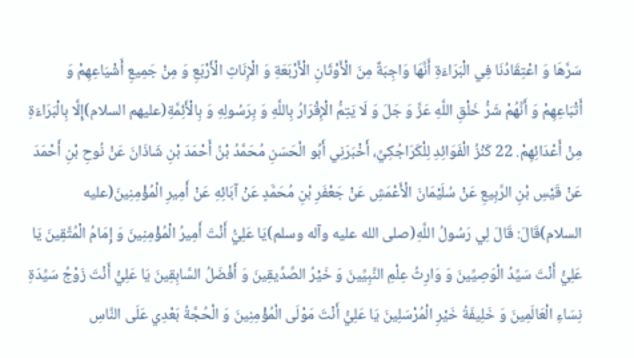سَرَّهَا وَ اعْتِقَادُنَا فِي الْبَرَاءَةِ أَنَّهَا وَاجِبَةٌ مِنَ الْأَوْثَانِ الْأَرْبَعَةِ وَ الْإِنَاثِ الْأَرْبَعِ وَ مِنْ جَمِيعِ أَشْيَاعِهِمْ وَ أَتْبَاعِهِمْ وَ أَنَّهُمْ شَرُّ خَلْقِ اللَّهِ عَزَّ وَ جَلَ وَ لَا يَتِمُّ الْإِقْرَارُ بِاللَّهِ وَ بِرَسُولِهِ وَ بِالْأَئِمَّةِ(عليهم السلام)إِلَّا بِالْبَرَاءَةِ مِنْ أَعْدَائِهِمْ. 22 كَنْزُ الْفَوَائِدِ لِلْكَرَاجُكِيِّ، أَخْبَرَنِي أَبُو الْحَسَنِ مُحَمَّدُ بْنُ أَحْمَدَ بْنِ شَاذَانَ عَنْ نُوحِ بْنِ أَحْمَدَ عَنْ قَيْسِ بْنِ الرَّبِيعِ عَنْ سُلَيْمَانَ الْأَعْمَشِ عَنْ جَعْفَرِ بْنِ مُحَمَّدٍ عَنْ آبَائِهِ عَنْ أَمِيرِ الْمُؤْمِنِينَ(عليه السلام)قَالَ: قَالَ لِي رَسُولُ اللَّهِ(صلى الله عليه وآله وسلم)يَا عَلِيُّ أَنْتَ أَمِيرُ الْمُؤْمِنِينَ وَ إِمَامُ الْمُتَّقِينَ يَا عَلِيُّ أَنْتَ سَيِّدُ الْوَصِيِّينَ وَ وَارِثُ عِلْمِ النَّبِيِّينَ وَ خَيْرُ الصِّدِّيقِينَ وَ أَفْضَلُ السَّابِقِينَ يَا عَلِيُّ أَنْتَ زَوْجُ سَيِّدَةِ نِسَاءِ الْعَالَمِينَ وَ خَلِيفَةُ خَيْرِ الْمُرْسَلِينَ يَا عَلِيُّ أَنْتَ مَوْلَى الْمُؤْمِنِينَ وَ الْحُجَّةُ بَعْدِي عَلَى النَّاسِ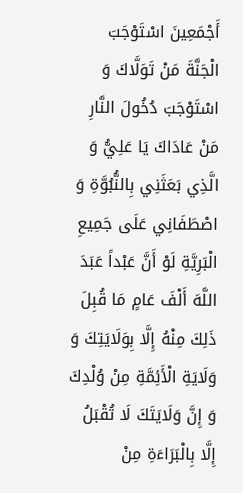أَجْمَعِينَ اسْتَوْجَبَ الْجَنَّةَ مَنْ تَوَلَّاكَ وَ اسْتَوْجَبَ دُخُولَ النَّارِ مَنْ عَادَاكَ يَا عَلِيُّ وَ الَّذِي بَعَثَنِي بِالنُّبُوَّةِ وَ اصْطَفَانِي عَلَى جَمِيعِ الْبَرِيَّةِ لَوْ أَنَّ عَبْداً عَبَدَ اللَّهَ أَلْفَ عَامٍ مَا قُبِلَ ذَلِكَ مِنْهُ إِلَّا بِوَلَايَتِكَ وَ وَلَايَةِ الْأَئِمَّةِ مِنْ وُلْدِكَ وَ إِنَّ وَلَايَتَكَ لَا تُقْبَلُ إِلَّا بِالْبَرَاءَةِ مِنْ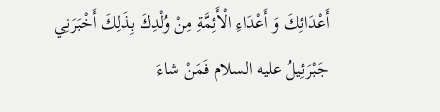أَعْدَائِكَ وَ أَعْدَاءِ الْأَئِمَّةِ مِنْ وُلْدِكَ بِذَلِكَ أَخْبَرَنِي جَبْرَئِيلُ عليه السلام فَمَنْ شاءَ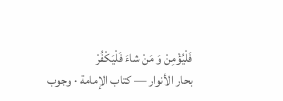فَلْيُؤْمِنْ وَ مَنْ شاءَ فَلْيَكْفُرْ
بحار الأنوار — كتاب الإمامة · وجوب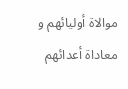موالاة أوليائهم و معاداة أعدائهم